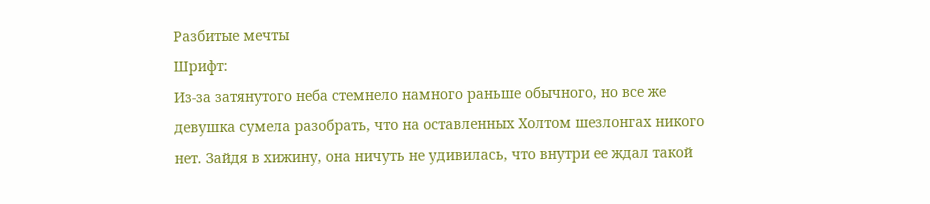Разбитые мечты
Шрифт:
Из-за затянутого неба стемнело намного раньше обычного, но все же девушка сумела разобрать, что на оставленных Холтом шезлонгах никого нет. Зайдя в хижину, она ничуть не удивилась, что внутри ее ждал такой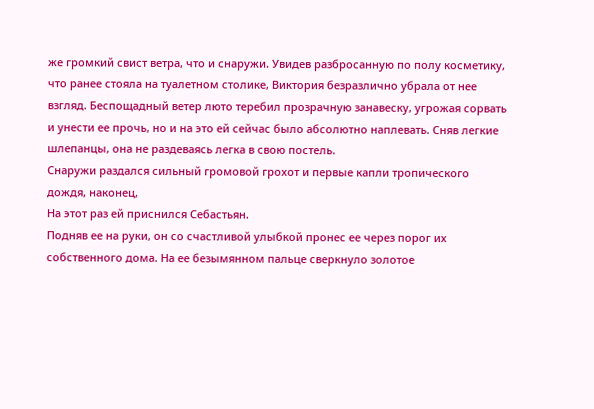же громкий свист ветра, что и снаружи. Увидев разбросанную по полу косметику, что ранее стояла на туалетном столике, Виктория безразлично убрала от нее взгляд. Беспощадный ветер люто теребил прозрачную занавеску, угрожая сорвать и унести ее прочь, но и на это ей сейчас было абсолютно наплевать. Сняв легкие шлепанцы, она не раздеваясь легка в свою постель.
Снаружи раздался сильный громовой грохот и первые капли тропического дождя, наконец,
На этот раз ей приснился Себастьян.
Подняв ее на руки, он со счастливой улыбкой пронес ее через порог их собственного дома. На ее безымянном пальце сверкнуло золотое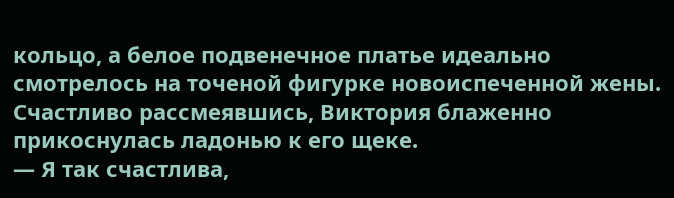кольцо, а белое подвенечное платье идеально смотрелось на точеной фигурке новоиспеченной жены. Счастливо рассмеявшись, Виктория блаженно прикоснулась ладонью к его щеке.
— Я так счастлива,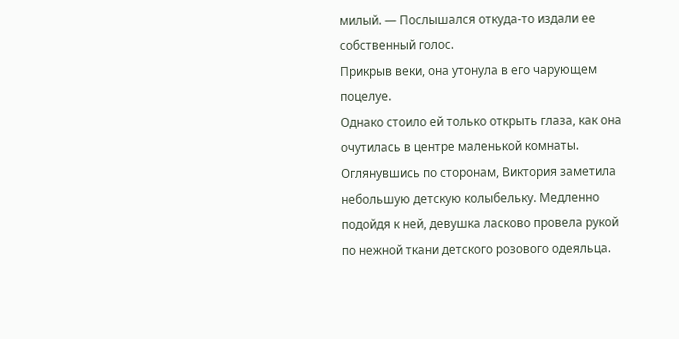милый. — Послышался откуда-то издали ее собственный голос.
Прикрыв веки, она утонула в его чарующем поцелуе.
Однако стоило ей только открыть глаза, как она очутилась в центре маленькой комнаты. Оглянувшись по сторонам, Виктория заметила небольшую детскую колыбельку. Медленно подойдя к ней, девушка ласково провела рукой по нежной ткани детского розового одеяльца.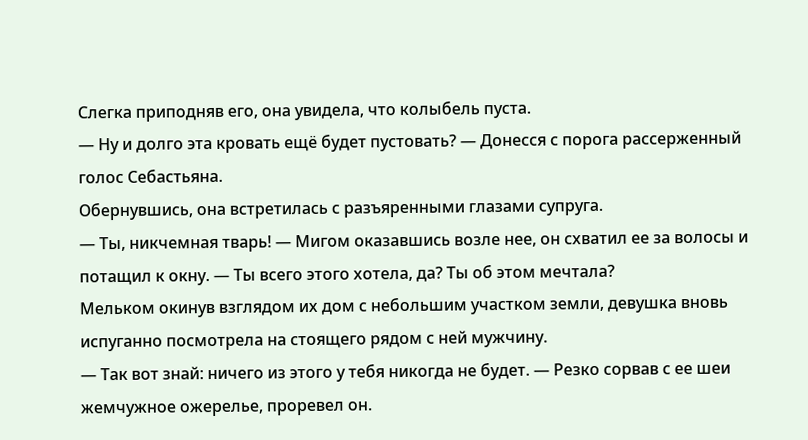Слегка приподняв его, она увидела, что колыбель пуста.
— Ну и долго эта кровать ещё будет пустовать? — Донесся с порога рассерженный голос Себастьяна.
Обернувшись, она встретилась с разъяренными глазами супруга.
— Ты, никчемная тварь! — Мигом оказавшись возле нее, он схватил ее за волосы и потащил к окну. — Ты всего этого хотела, да? Ты об этом мечтала?
Мельком окинув взглядом их дом с небольшим участком земли, девушка вновь испуганно посмотрела на стоящего рядом с ней мужчину.
— Так вот знай: ничего из этого у тебя никогда не будет. — Резко сорвав с ее шеи жемчужное ожерелье, проревел он.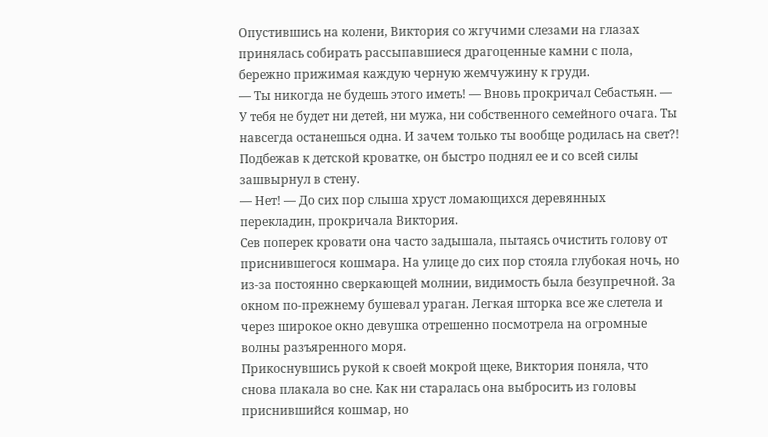Опустившись на колени, Виктория со жгучими слезами на глазах принялась собирать рассыпавшиеся драгоценные камни с пола, бережно прижимая каждую черную жемчужину к груди.
— Ты никогда не будешь этого иметь! — Вновь прокричал Себастьян. — У тебя не будет ни детей, ни мужа, ни собственного семейного очага. Ты навсегда останешься одна. И зачем только ты вообще родилась на свет?!
Подбежав к детской кроватке, он быстро поднял ее и со всей силы зашвырнул в стену.
— Нет! — До сих пор слыша хруст ломающихся деревянных перекладин, прокричала Виктория.
Сев поперек кровати она часто задышала, пытаясь очистить голову от приснившегося кошмара. На улице до сих пор стояла глубокая ночь, но из-за постоянно сверкающей молнии, видимость была безупречной. За окном по-прежнему бушевал ураган. Легкая шторка все же слетела и через широкое окно девушка отрешенно посмотрела на огромные волны разъяренного моря.
Прикоснувшись рукой к своей мокрой щеке, Виктория поняла, что снова плакала во сне. Как ни старалась она выбросить из головы приснившийся кошмар, но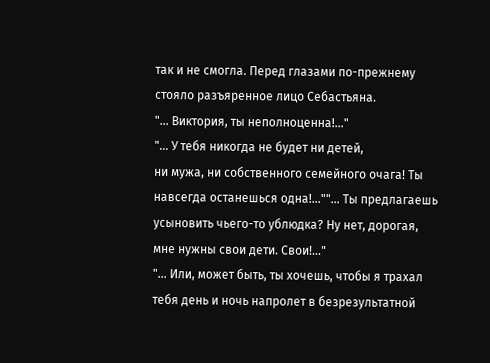так и не смогла. Перед глазами по-прежнему стояло разъяренное лицо Себастьяна.
"… Виктория, ты неполноценна!…"
"… У тебя никогда не будет ни детей,
ни мужа, ни собственного семейного очага! Ты навсегда останешься одна!…""… Ты предлагаешь усыновить чьего-то ублюдка? Ну нет, дорогая, мне нужны свои дети. Свои!…"
"… Или, может быть, ты хочешь, чтобы я трахал тебя день и ночь напролет в безрезультатной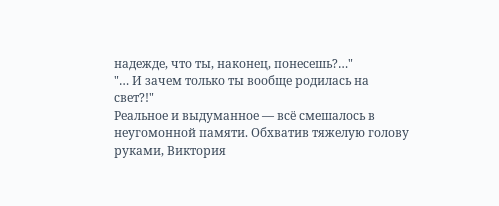надежде, что ты, наконец, понесешь?…"
"… И зачем только ты вообще родилась на свет?!"
Реальное и выдуманное — всё смешалось в неугомонной памяти. Обхватив тяжелую голову руками, Виктория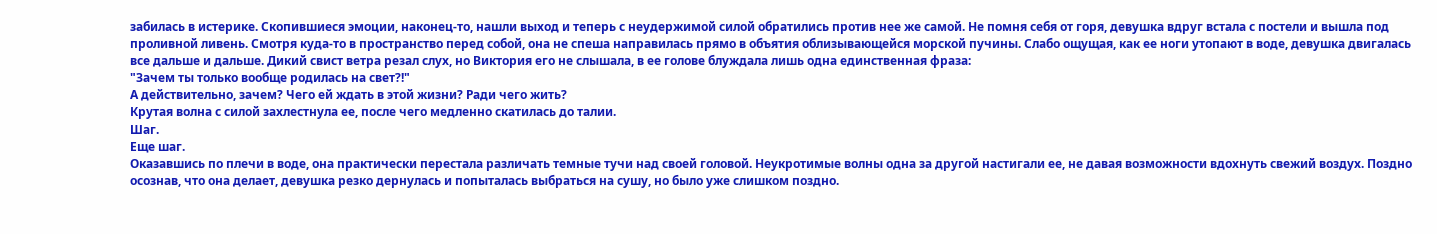забилась в истерике. Скопившиеся эмоции, наконец-то, нашли выход и теперь с неудержимой силой обратились против нее же самой. Не помня себя от горя, девушка вдруг встала с постели и вышла под проливной ливень. Смотря куда-то в пространство перед собой, она не спеша направилась прямо в объятия облизывающейся морской пучины. Слабо ощущая, как ее ноги утопают в воде, девушка двигалась все дальше и дальше. Дикий свист ветра резал слух, но Виктория его не слышала, в ее голове блуждала лишь одна единственная фраза:
"Зачем ты только вообще родилась на свет?!"
А действительно, зачем? Чего ей ждать в этой жизни? Ради чего жить?
Крутая волна с силой захлестнула ее, после чего медленно скатилась до талии.
Шаг.
Еще шаг.
Оказавшись по плечи в воде, она практически перестала различать темные тучи над своей головой. Неукротимые волны одна за другой настигали ее, не давая возможности вдохнуть свежий воздух. Поздно осознав, что она делает, девушка резко дернулась и попыталась выбраться на сушу, но было уже слишком поздно.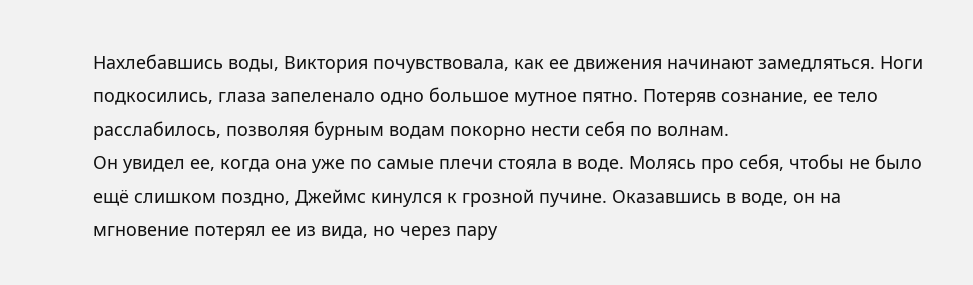Нахлебавшись воды, Виктория почувствовала, как ее движения начинают замедляться. Ноги подкосились, глаза запеленало одно большое мутное пятно. Потеряв сознание, ее тело расслабилось, позволяя бурным водам покорно нести себя по волнам.
Он увидел ее, когда она уже по самые плечи стояла в воде. Молясь про себя, чтобы не было ещё слишком поздно, Джеймс кинулся к грозной пучине. Оказавшись в воде, он на мгновение потерял ее из вида, но через пару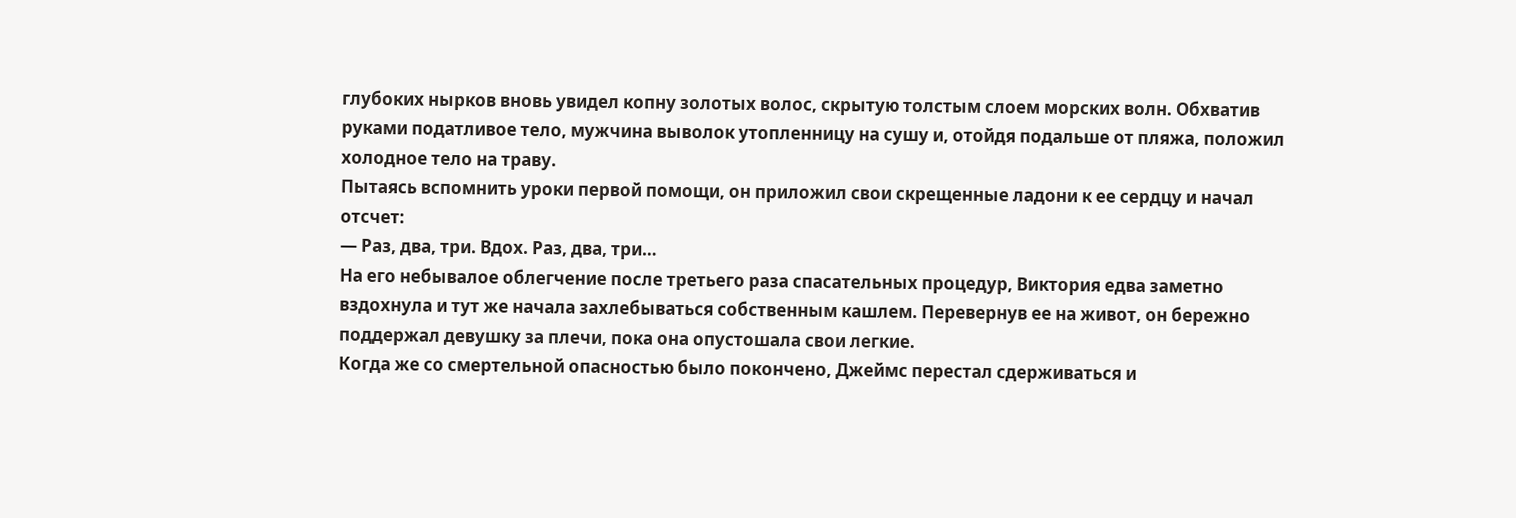глубоких нырков вновь увидел копну золотых волос, скрытую толстым слоем морских волн. Обхватив руками податливое тело, мужчина выволок утопленницу на сушу и, отойдя подальше от пляжа, положил холодное тело на траву.
Пытаясь вспомнить уроки первой помощи, он приложил свои скрещенные ладони к ее сердцу и начал отсчет:
— Раз, два, три. Вдох. Раз, два, три…
На его небывалое облегчение после третьего раза спасательных процедур, Виктория едва заметно вздохнула и тут же начала захлебываться собственным кашлем. Перевернув ее на живот, он бережно поддержал девушку за плечи, пока она опустошала свои легкие.
Когда же со смертельной опасностью было покончено, Джеймс перестал сдерживаться и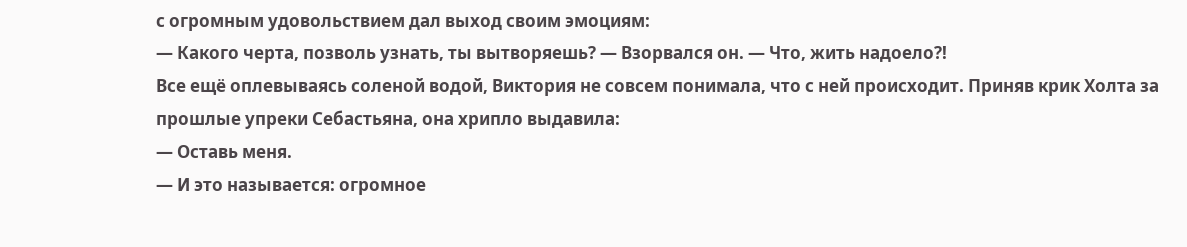с огромным удовольствием дал выход своим эмоциям:
— Какого черта, позволь узнать, ты вытворяешь? — Взорвался он. — Что, жить надоело?!
Все ещё оплевываясь соленой водой, Виктория не совсем понимала, что с ней происходит. Приняв крик Холта за прошлые упреки Себастьяна, она хрипло выдавила:
— Оставь меня.
— И это называется: огромное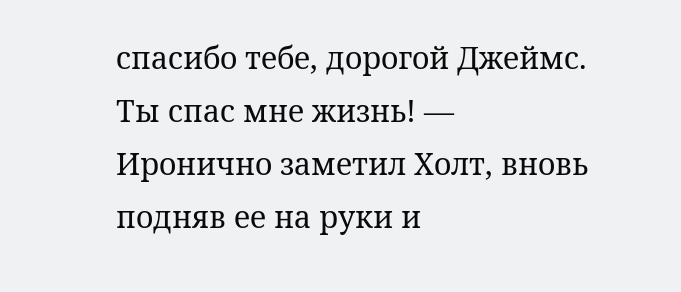спасибо тебе, дорогой Джеймс. Ты спас мне жизнь! — Иронично заметил Холт, вновь подняв ее на руки и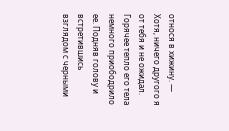относя в хижину. — Хотя, ничего другого я от тебя и не ожидал.
Горячее тепло его тела немного приободрило ее. Подняв голову и встретившись взглядом с черными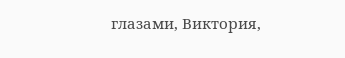глазами, Виктория,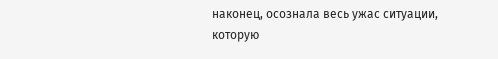наконец, осознала весь ужас ситуации, которую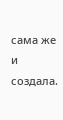сама же и создала.